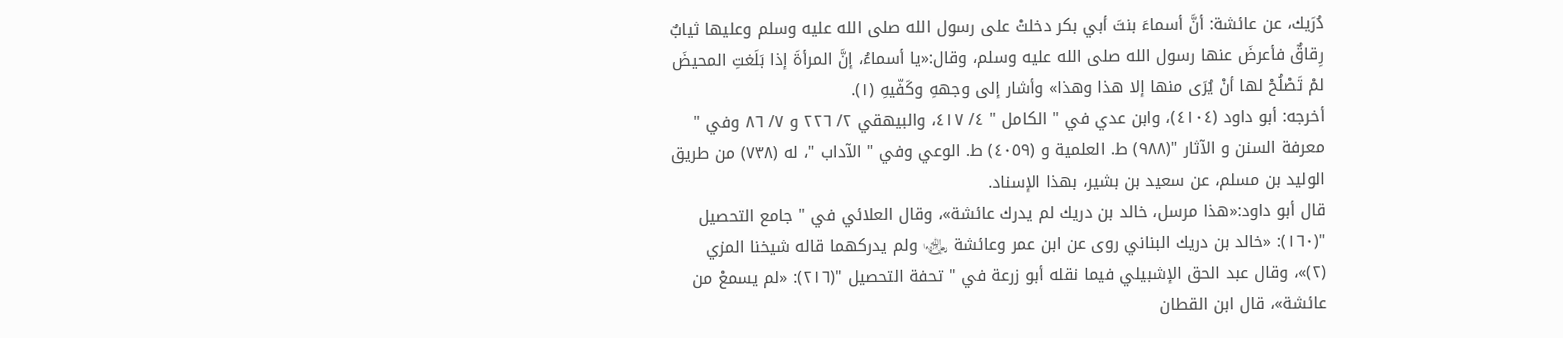دُرَيك، عن عائشة: أنَّ أسماءَ بنتَ أبي بكر دخلتْ على رسول الله صلى الله عليه وسلم وعليها ثيابٌ رِقاقٌ فأعرضَ عنها رسول الله صلى الله عليه وسلم، وقال:«يا أسماءُ، إنَّ المرأةَ إذا بَلَغتِ المحيضَ لمْ تَصْلُحْ لها أنْ يُرَى منها إلا هذا وهذا» وأشار إلى وجههِ وكَفّيهِ (١).
أخرجه: أبو داود (٤١٠٤)، وابن عدي في " الكامل " ٤/ ٤١٧، والبيهقي ٢/ ٢٢٦ و ٧/ ٨٦ وفي " معرفة السنن و الآثار "(٩٨٨) ط. العلمية و (٤٠٥٩) ط. الوعي وفي " الآداب "، له (٧٣٨) من طريق الوليد بن مسلم، عن سعيد بن بشير، بهذا الإسناد.
قال أبو داود:«هذا مرسل، خالد بن دريك لم يدرك عائشة»، وقال العلائي في " جامع التحصيل "(١٦٠): «خالد بن دريك البناني روى عن ابن عمر وعائشة ﵄ ولم يدركهما قاله شيخنا المزي (٢)»، وقال عبد الحق الإشبيلي فيما نقله أبو زرعة في " تحفة التحصيل "(٢١٦): «لم يسمعْ من عائشة»، قال ابن القطان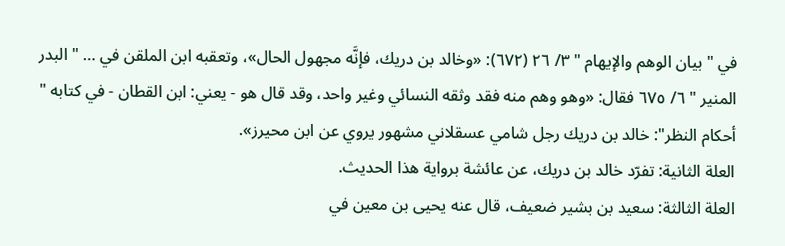في " بيان الوهم والإيهام " ٣/ ٢٦ (٦٧٢): «وخالد بن دريك، فإنَّه مجهول الحال»، وتعقبه ابن الملقن في … " البدر المنير " ٦/ ٦٧٥ فقال: «وهو وهم منه فقد وثقه النسائي وغير واحد، وقد قال هو - يعني: ابن القطان - في كتابه " أحكام النظر": خالد بن دريك رجل شامي عسقلاني مشهور يروي عن ابن محيرز».
العلة الثانية: تفرّد خالد بن دريك، عن عائشة برواية هذا الحديث.
العلة الثالثة: سعيد بن بشير ضعيف، قال عنه يحيى بن معين في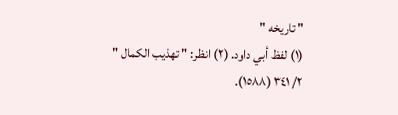" تاريخه "
(١) لفظ أبي داود. (٢) انظر: " تهذيب الكمال " ٢/ ٣٤١ (١٥٨٨).